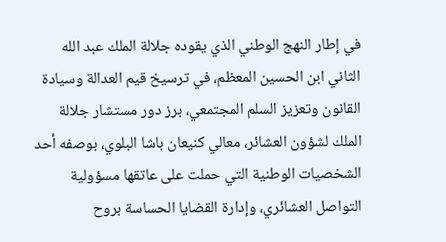في إطار النهج الوطني الذي يقوده جلالة الملك عبد الله الثاني ابن الحسين المعظم، في ترسيخ قيم العدالة وسيادة القانون وتعزيز السلم المجتمعي، برز دور مستشار جلالة الملك لشؤون العشائر، معالي كنيعان باشا البلوي، بوصفه أحد الشخصيات الوطنية التي حملت على عاتقها مسؤولية التواصل العشائري، وإدارة القضايا الحساسة بروح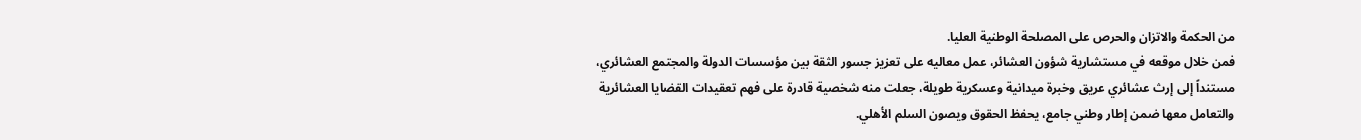من الحكمة والاتزان والحرص على المصلحة الوطنية العليا.
فمن خلال موقعه في مستشارية شؤون العشائر، عمل معاليه على تعزيز جسور الثقة بين مؤسسات الدولة والمجتمع العشائري، مستنداً إلى إرث عشائري عريق وخبرة ميدانية وعسكرية طويلة، جعلت منه شخصية قادرة على فهم تعقيدات القضايا العشائرية والتعامل معها ضمن إطار وطني جامع، يحفظ الحقوق ويصون السلم الأهلي.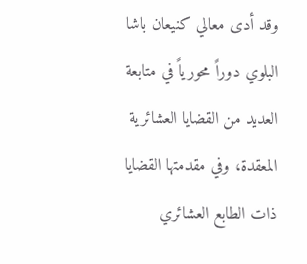وقد أدى معالي كنيعان باشا البلوي دوراً محورياً في متابعة العديد من القضايا العشائرية المعقدة، وفي مقدمتها القضايا ذات الطابع العشائري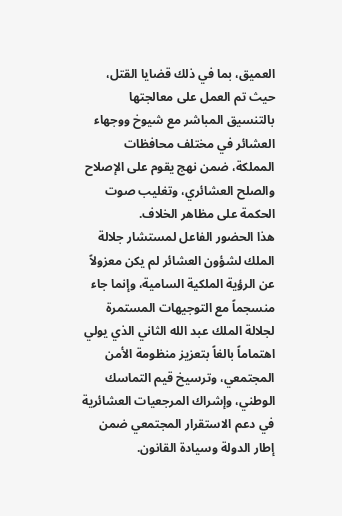العميق، بما في ذلك قضايا القتل، حيث تم العمل على معالجتها بالتنسيق المباشر مع شيوخ ووجهاء العشائر في مختلف محافظات المملكة، ضمن نهج يقوم على الإصلاح والصلح العشائري، وتغليب صوت الحكمة على مظاهر الخلاف.
هذا الحضور الفاعل لمستشار جلالة الملك لشؤون العشائر لم يكن معزولاً عن الرؤية الملكية السامية، وإنما جاء منسجماً مع التوجيهات المستمرة لجلالة الملك عبد الله الثاني الذي يولي اهتماماً بالغاً بتعزيز منظومة الأمن المجتمعي، وترسيخ قيم التماسك الوطني، وإشراك المرجعيات العشائرية في دعم الاستقرار المجتمعي ضمن إطار الدولة وسيادة القانون.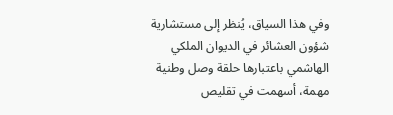وفي هذا السياق، يُنظر إلى مستشارية شؤون العشائر في الديوان الملكي الهاشمي باعتبارها حلقة وصل وطنية مهمة، أسهمت في تقليص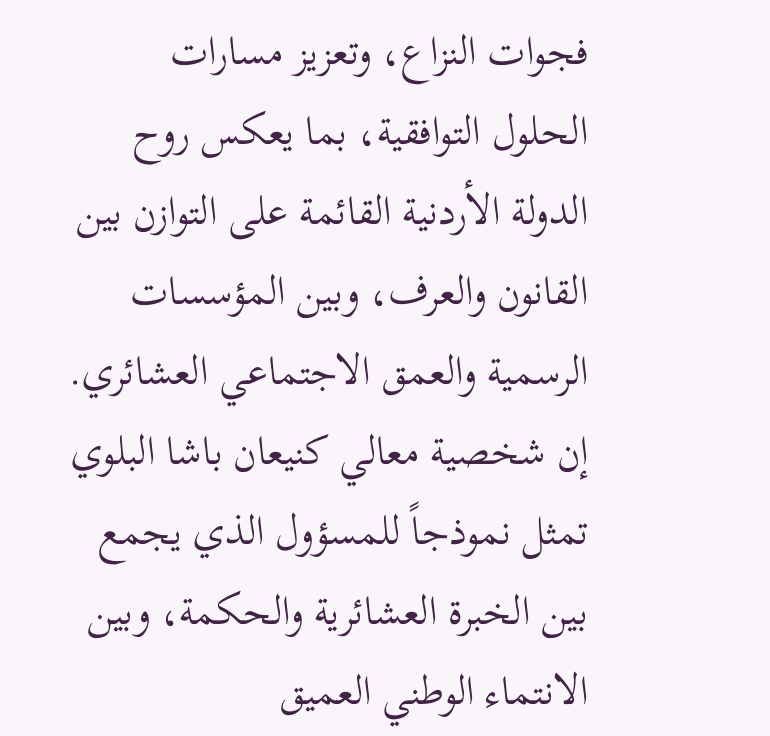فجوات النزاع، وتعزيز مسارات الحلول التوافقية، بما يعكس روح الدولة الأردنية القائمة على التوازن بين القانون والعرف، وبين المؤسسات الرسمية والعمق الاجتماعي العشائري.
إن شخصية معالي كنيعان باشا البلوي تمثل نموذجاً للمسؤول الذي يجمع بين الخبرة العشائرية والحكمة، وبين الانتماء الوطني العميق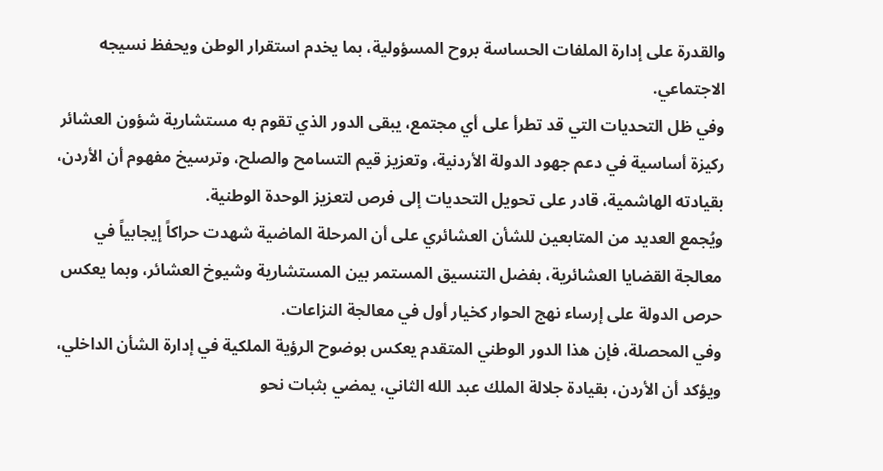والقدرة على إدارة الملفات الحساسة بروح المسؤولية، بما يخدم استقرار الوطن ويحفظ نسيجه الاجتماعي.
وفي ظل التحديات التي قد تطرأ على أي مجتمع، يبقى الدور الذي تقوم به مستشارية شؤون العشائر ركيزة أساسية في دعم جهود الدولة الأردنية، وتعزيز قيم التسامح والصلح، وترسيخ مفهوم أن الأردن، بقيادته الهاشمية، قادر على تحويل التحديات إلى فرص لتعزيز الوحدة الوطنية.
ويُجمع العديد من المتابعين للشأن العشائري على أن المرحلة الماضية شهدت حراكاً إيجابياً في معالجة القضايا العشائرية، بفضل التنسيق المستمر بين المستشارية وشيوخ العشائر، وبما يعكس حرص الدولة على إرساء نهج الحوار كخيار أول في معالجة النزاعات.
وفي المحصلة، فإن هذا الدور الوطني المتقدم يعكس بوضوح الرؤية الملكية في إدارة الشأن الداخلي، ويؤكد أن الأردن، بقيادة جلالة الملك عبد الله الثاني، يمضي بثبات نحو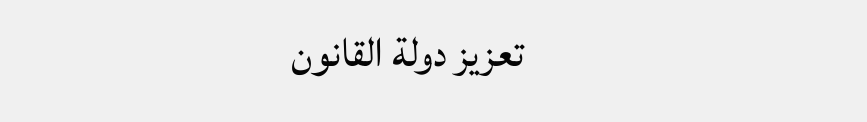تعزيز دولة القانون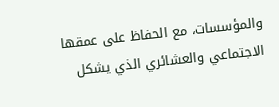والمؤسسات، مع الحفاظ على عمقها الاجتماعي والعشائري الذي يشكل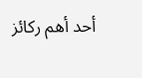أحد أهم ركائز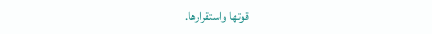قوتها واستقرارها.